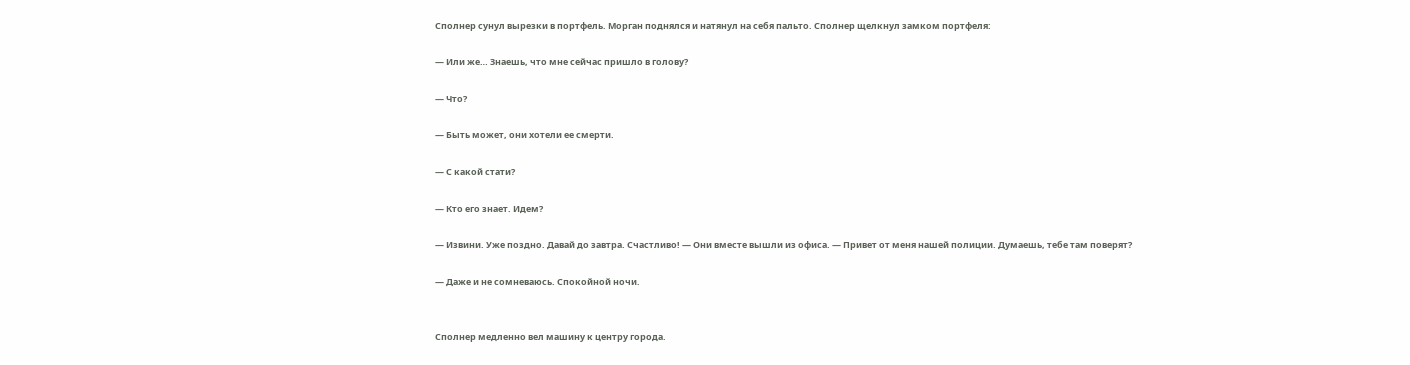Сполнер сунул вырезки в портфель. Морган поднялся и натянул на себя пальто. Сполнер щелкнул замком портфеля:

— Или же… Знаешь, что мне сейчас пришло в голову?

— Что?

— Быть может, они хотели ее смерти.

— С какой стати?

— Кто его знает. Идем?

— Извини. Уже поздно. Давай до завтра. Счастливо! — Они вместе вышли из офиса. — Привет от меня нашей полиции. Думаешь, тебе там поверят?

— Даже и не сомневаюсь. Спокойной ночи.


Сполнер медленно вел машину к центру города.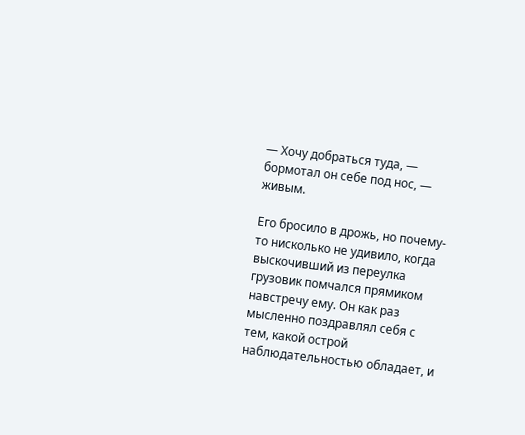— Хочу добраться туда, — бормотал он себе под нос, — живым.

Его бросило в дрожь, но почему-то нисколько не удивило, когда выскочивший из переулка грузовик помчался прямиком навстречу ему. Он как раз мысленно поздравлял себя с тем, какой острой наблюдательностью обладает, и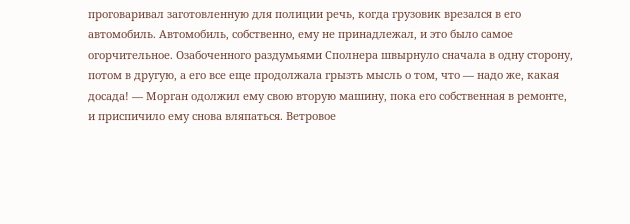проговаривал заготовленную для полиции речь, когда грузовик врезался в его автомобиль. Автомобиль, собственно, ему не принадлежал, и это было самое огорчительное. Озабоченного раздумьями Сполнера швырнуло сначала в одну сторону, потом в другую, а его все еще продолжала грызть мысль о том, что — надо же, какая досада! — Морган одолжил ему свою вторую машину, пока его собственная в ремонте, и приспичило ему снова вляпаться. Ветровое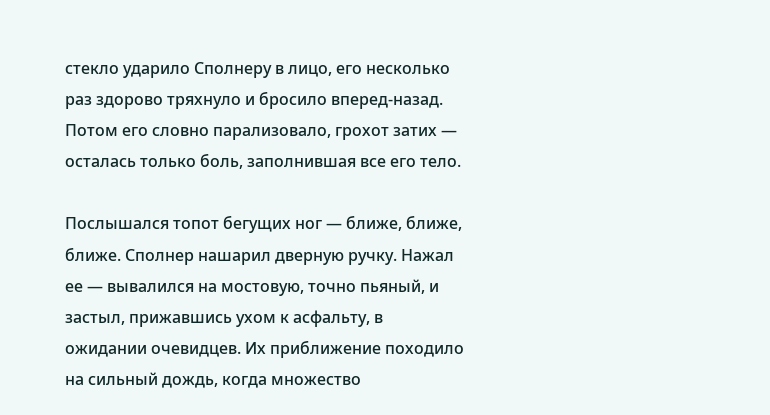стекло ударило Сполнеру в лицо, его несколько раз здорово тряхнуло и бросило вперед-назад. Потом его словно парализовало, грохот затих — осталась только боль, заполнившая все его тело.

Послышался топот бегущих ног — ближе, ближе, ближе. Сполнер нашарил дверную ручку. Нажал ее — вывалился на мостовую, точно пьяный, и застыл, прижавшись ухом к асфальту, в ожидании очевидцев. Их приближение походило на сильный дождь, когда множество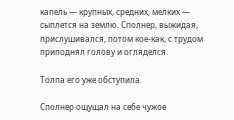капель — крупных, средних, мелких — сыплется на землю. Сполнер, выжидая, прислушивался, потом кое-как, с трудом приподнял голову и огляделся.

Толпа его уже обступила.

Сполнер ощущал на себе чужое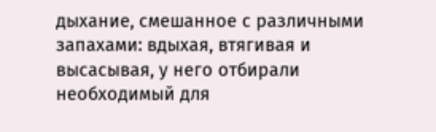дыхание, смешанное с различными запахами: вдыхая, втягивая и высасывая, у него отбирали необходимый для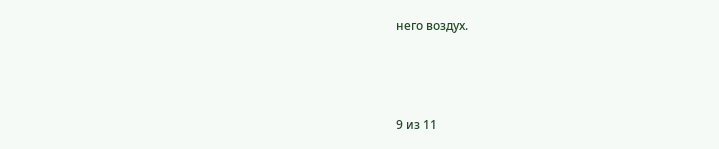него воздух.



9 из 11